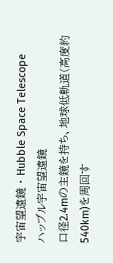宇宙望遠鏡 · Hubble Space Telescope
ハッブル宇宙望遠鏡
口径2.4mの主鏡を持ち、地球低軌道(高度約540km)を周回す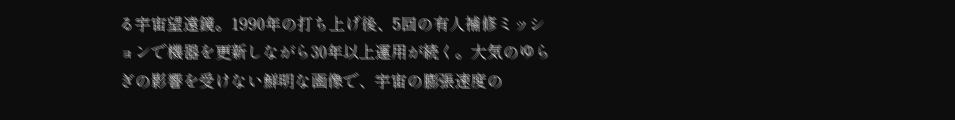る宇宙望遠鏡。1990年の打ち上げ後、5回の有人補修ミッションで機器を更新しながら30年以上運用が続く。大気のゆらぎの影響を受けない鮮明な画像で、宇宙の膨張速度の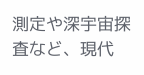測定や深宇宙探査など、現代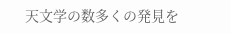天文学の数多くの発見を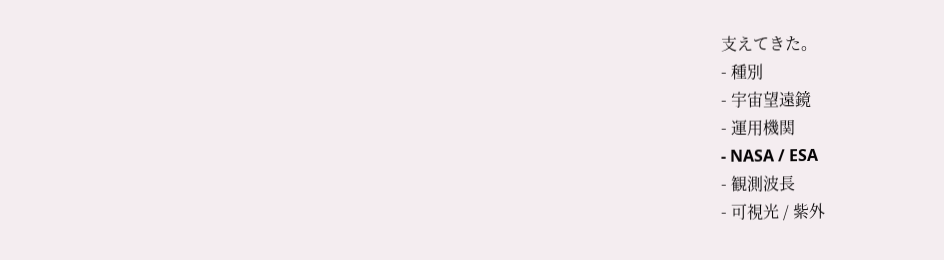支えてきた。
- 種別
- 宇宙望遠鏡
- 運用機関
- NASA / ESA
- 観測波長
- 可視光 / 紫外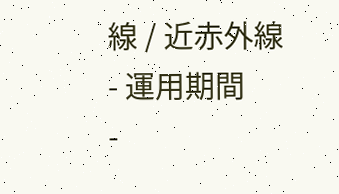線 / 近赤外線
- 運用期間
-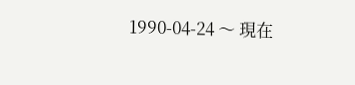1990-04-24 〜 現在